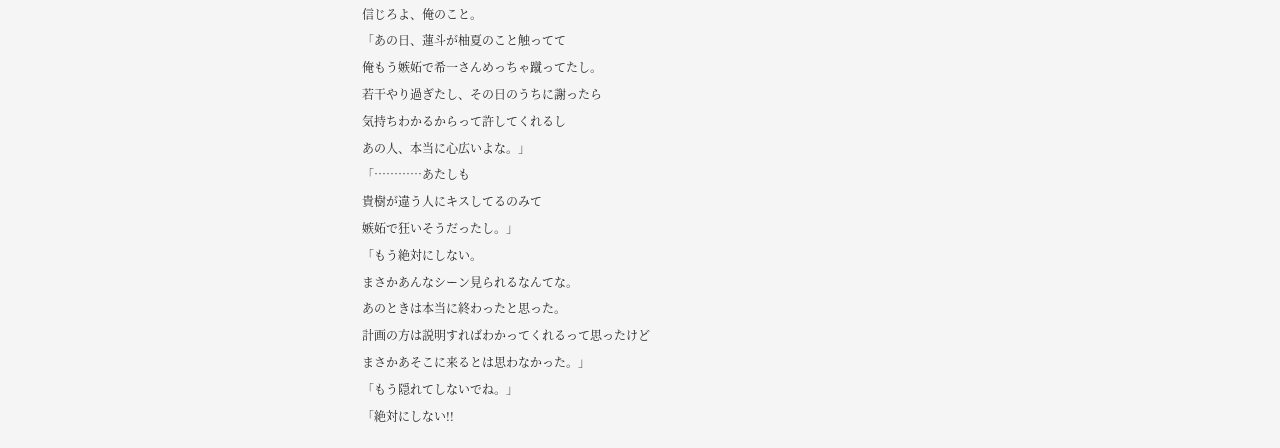信じろよ、俺のこと。
「あの日、蓮斗が柚夏のこと触ってて
俺もう嫉妬で希一さんめっちゃ蹴ってたし。
若干やり過ぎたし、その日のうちに謝ったら
気持ちわかるからって許してくれるし
あの人、本当に心広いよな。」
「…………あたしも
貴樹が違う人にキスしてるのみて
嫉妬で狂いそうだったし。」
「もう絶対にしない。
まさかあんなシーン見られるなんてな。
あのときは本当に終わったと思った。
計画の方は説明すればわかってくれるって思ったけど
まさかあそこに来るとは思わなかった。」
「もう隠れてしないでね。」
「絶対にしない!!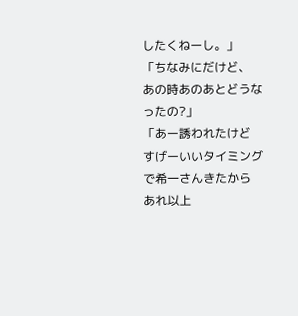したくねーし。」
「ちなみにだけど、
あの時あのあとどうなったの?」
「あー誘われたけど
すげーいいタイミングで希一さんきたから
あれ以上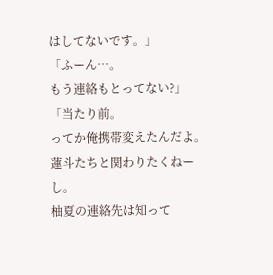はしてないです。」
「ふーん…。
もう連絡もとってない?」
「当たり前。
ってか俺携帯変えたんだよ。
蓮斗たちと関わりたくねーし。
柚夏の連絡先は知って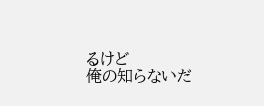るけど
俺の知らないだ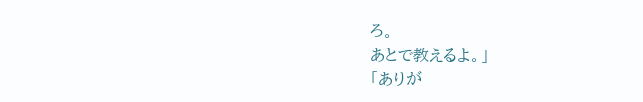ろ。
あとで教えるよ。」
「ありが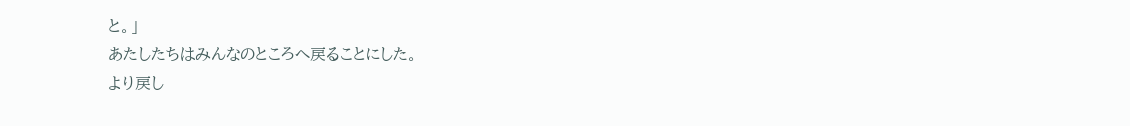と。」
あたしたちはみんなのところへ戻ることにした。
より戻し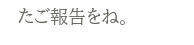たご報告をね。